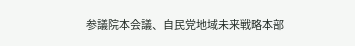参議院本会議、自民党地域未来戦略本部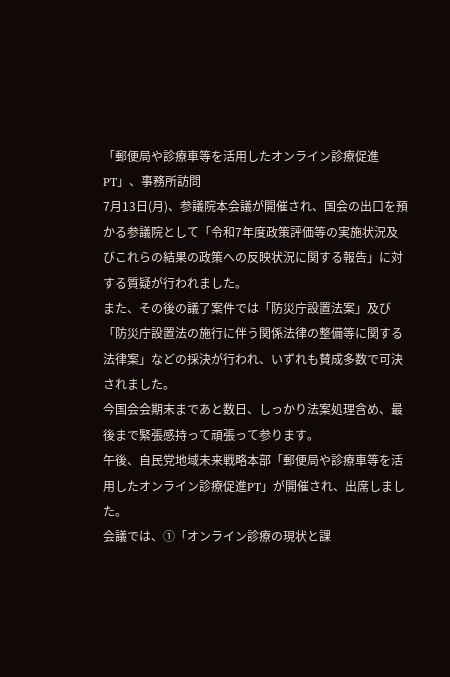「郵便局や診療車等を活用したオンライン診療促進PT」、事務所訪問
7月13日(月)、参議院本会議が開催され、国会の出口を預かる参議院として「令和7年度政策評価等の実施状況及びこれらの結果の政策への反映状況に関する報告」に対する質疑が行われました。
また、その後の議了案件では「防災庁設置法案」及び「防災庁設置法の施行に伴う関係法律の整備等に関する法律案」などの採決が行われ、いずれも賛成多数で可決されました。
今国会会期末まであと数日、しっかり法案処理含め、最後まで緊張感持って頑張って参ります。
午後、自民党地域未来戦略本部「郵便局や診療車等を活用したオンライン診療促進PT」が開催され、出席しました。
会議では、①「オンライン診療の現状と課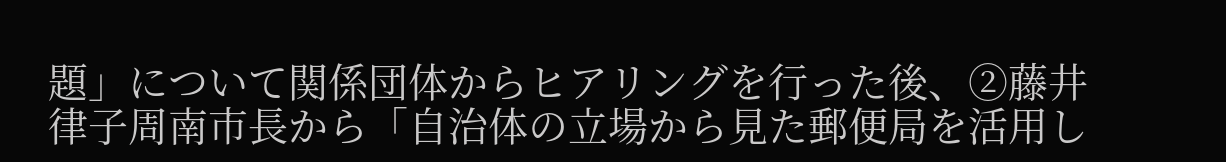題」について関係団体からヒアリングを行った後、②藤井律子周南市長から「自治体の立場から見た郵便局を活用し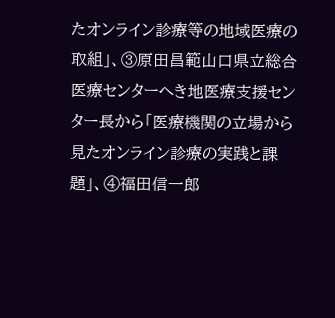たオンライン診療等の地域医療の取組」、③原田昌範山口県立総合医療センターへき地医療支援センター長から「医療機関の立場から見たオンライン診療の実践と課題」、④福田信一郎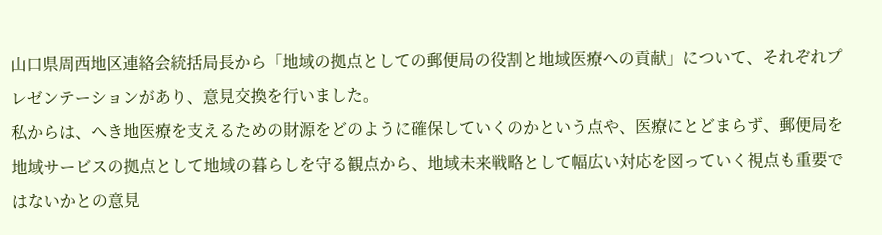山口県周西地区連絡会統括局長から「地域の拠点としての郵便局の役割と地域医療への貢献」について、それぞれプレゼンテーションがあり、意見交換を行いました。
私からは、へき地医療を支えるための財源をどのように確保していくのかという点や、医療にとどまらず、郵便局を地域サービスの拠点として地域の暮らしを守る観点から、地域未来戦略として幅広い対応を図っていく視点も重要ではないかとの意見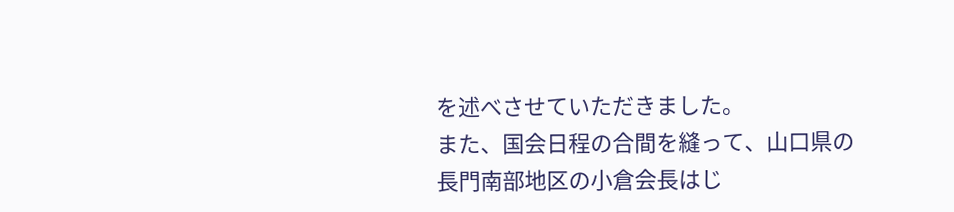を述べさせていただきました。
また、国会日程の合間を縫って、山口県の長門南部地区の小倉会長はじ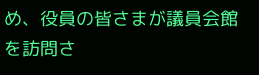め、役員の皆さまが議員会館を訪問さ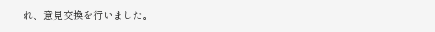れ、意見交換を行いました。